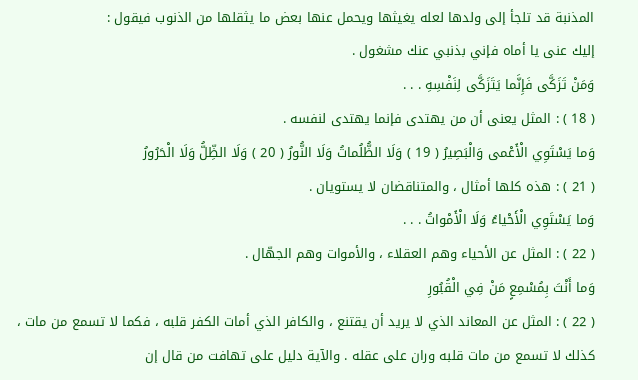المذنبة قد تلجأ إلى ولدها لعله يغيثها ويحمل عنها بعض ما يثقلها من الذنوب فيقول :
إليك عنى يا أماه فإني بذنبي عنك مشغول .
وَمَنْ تَزَكَّى فَإِنَّما يَتَزَكَّى لِنَفْسِهِ . . .
( 18 ) : المثل يعنى أن من يهتدى فإنما يهتدى لنفسه .
وَما يَسْتَوِي الْأَعْمى وَالْبَصِيرُ ( 19 ) وَلَا الظُّلُماتُ وَلَا النُّورُ ( 20 ) وَلَا الظِّلُّ وَلَا الْحَرُورُ
( 21 ) : هذه كلها أمثال ، والمتناقضان لا يستويان .
وَما يَسْتَوِي الْأَحْياءُ وَلَا الْأَمْواتُ . . .
( 22 ) : المثل عن الأحياء وهم العقلاء ، والأموات وهم الجهّال .
وَما أَنْتَ بِمُسْمِعٍ مَنْ فِي الْقُبُورِ
( 22 ) : المثل عن المعاند الذي لا يريد أن يقتنع ، والكافر الذي أمات الكفر قلبه ، فكما لا تسمع من مات ، كذلك لا تسمع من مات قلبه وران على عقله . والآية دليل على تهافت من قال إن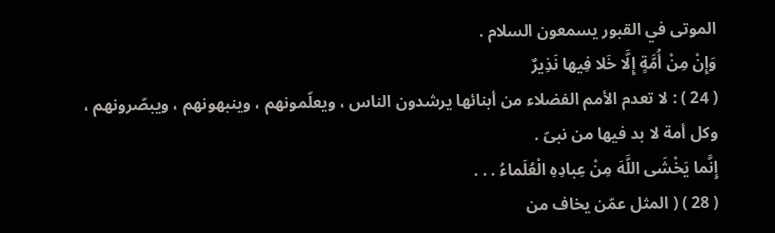الموتى في القبور يسمعون السلام .
وَإِنْ مِنْ أُمَّةٍ إِلَّا خَلا فِيها نَذِيرٌ
( 24 ) : لا تعدم الأمم الفضلاء من أبنائها يرشدون الناس ، ويعلّمونهم ، وينبهونهم ، ويبصّرونهم ، وكل أمة لا بد فيها من نبىّ .
إِنَّما يَخْشَى اللَّهَ مِنْ عِبادِهِ الْعُلَماءُ . . .
( 28 ) ( المثل عمّن يخاف من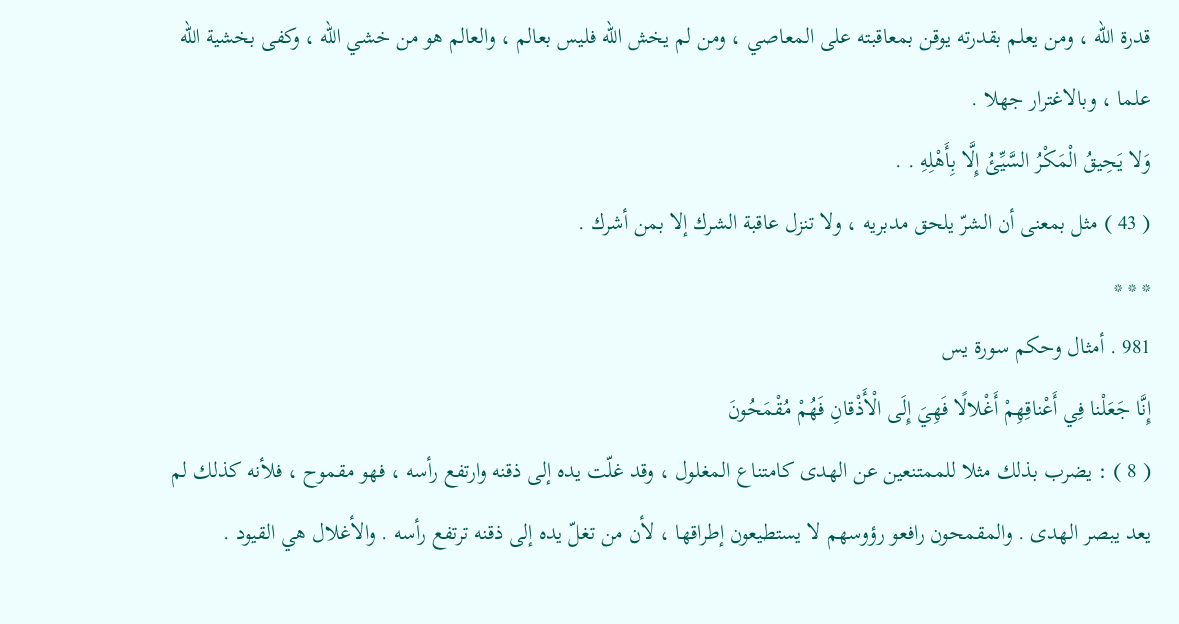قدرة اللّه ، ومن يعلم بقدرته يوقن بمعاقبته على المعاصي ، ومن لم يخش اللّه فليس بعالم ، والعالم هو من خشي اللّه ، وكفى بخشية اللّه علما ، وبالاغترار جهلا .
وَلا يَحِيقُ الْمَكْرُ السَّيِّئُ إِلَّا بِأَهْلِهِ . .
( 43 ) مثل بمعنى أن الشرّ يلحق مدبريه ، ولا تنزل عاقبة الشرك إلا بمن أشرك .
* * *
981 . أمثال وحكم سورة يس
إِنَّا جَعَلْنا فِي أَعْناقِهِمْ أَغْلالًا فَهِيَ إِلَى الْأَذْقانِ فَهُمْ مُقْمَحُونَ
( 8 ) : يضرب بذلك مثلا للممتنعين عن الهدى كامتناع المغلول ، وقد غلّت يده إلى ذقنه وارتفع رأسه ، فهو مقموح ، فلأنه كذلك لم يعد يبصر الهدى . والمقمحون رافعو رؤوسهم لا يستطيعون إطراقها ، لأن من تغلّ يده إلى ذقنه ترتفع رأسه . والأغلال هي القيود .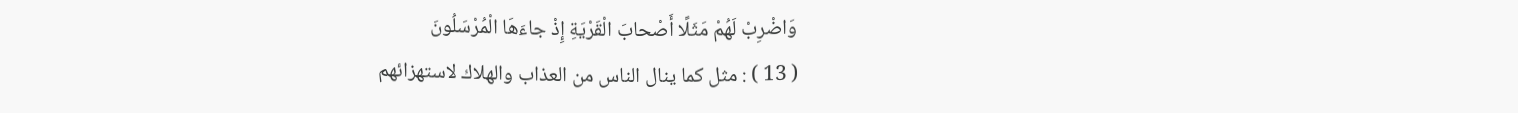وَاضْرِبْ لَهُمْ مَثَلًا أَصْحابَ الْقَرْيَةِ إِذْ جاءَهَا الْمُرْسَلُونَ
( 13 ) : مثل كما ينال الناس من العذاب والهلاك لاستهزائهم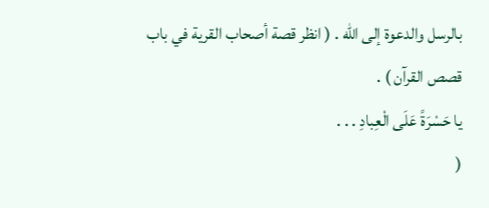بالرسل والدعوة إلى اللّه . ( انظر قصة أصحاب القرية في باب قصص القرآن ) .
يا حَسْرَةً عَلَى الْعِبادِ . . .
(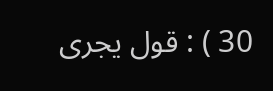30 ) : قول يجرى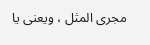مجرى المثل ، ويعنى يا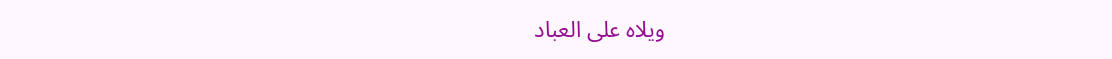ويلاه على العباد